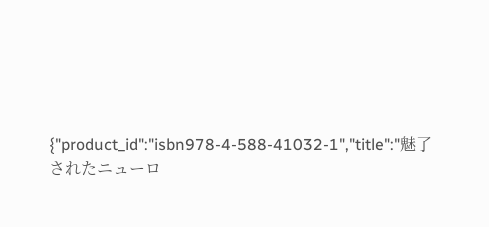{"product_id":"isbn978-4-588-41032-1","title":"魅了されたニューロ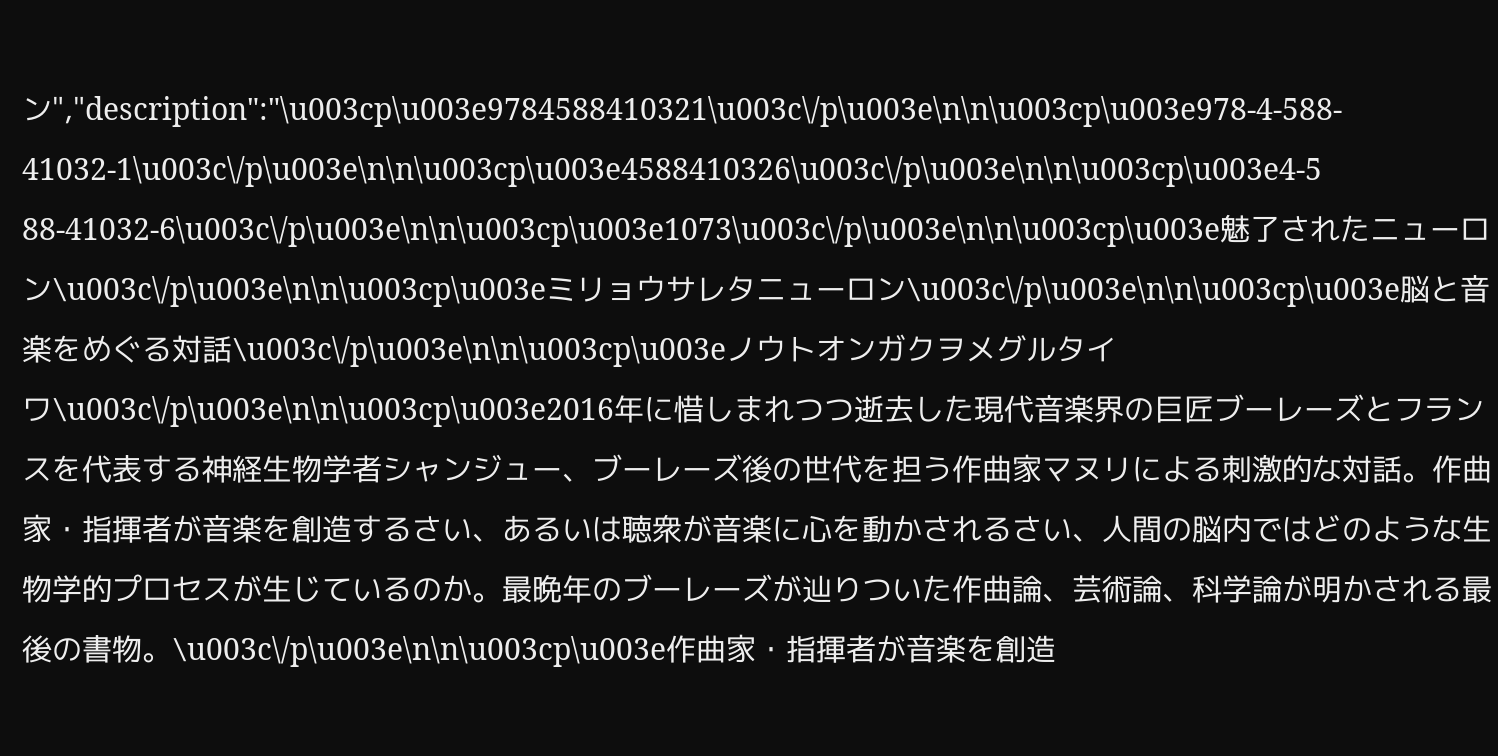ン","description":"\u003cp\u003e9784588410321\u003c\/p\u003e\n\n\u003cp\u003e978-4-588-41032-1\u003c\/p\u003e\n\n\u003cp\u003e4588410326\u003c\/p\u003e\n\n\u003cp\u003e4-588-41032-6\u003c\/p\u003e\n\n\u003cp\u003e1073\u003c\/p\u003e\n\n\u003cp\u003e魅了されたニューロン\u003c\/p\u003e\n\n\u003cp\u003eミリョウサレタニューロン\u003c\/p\u003e\n\n\u003cp\u003e脳と音楽をめぐる対話\u003c\/p\u003e\n\n\u003cp\u003eノウトオンガクヲメグルタイワ\u003c\/p\u003e\n\n\u003cp\u003e2016年に惜しまれつつ逝去した現代音楽界の巨匠ブーレーズとフランスを代表する神経生物学者シャンジュー、ブーレーズ後の世代を担う作曲家マヌリによる刺激的な対話。作曲家・指揮者が音楽を創造するさい、あるいは聴衆が音楽に心を動かされるさい、人間の脳内ではどのような生物学的プロセスが生じているのか。最晩年のブーレーズが辿りついた作曲論、芸術論、科学論が明かされる最後の書物。\u003c\/p\u003e\n\n\u003cp\u003e作曲家・指揮者が音楽を創造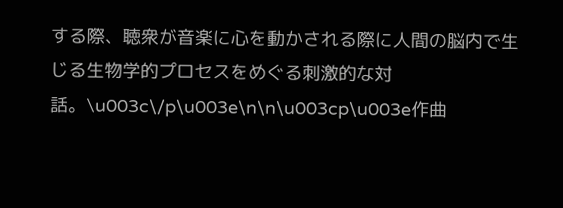する際、聴衆が音楽に心を動かされる際に人間の脳内で生じる生物学的プロセスをめぐる刺激的な対話。\u003c\/p\u003e\n\n\u003cp\u003e作曲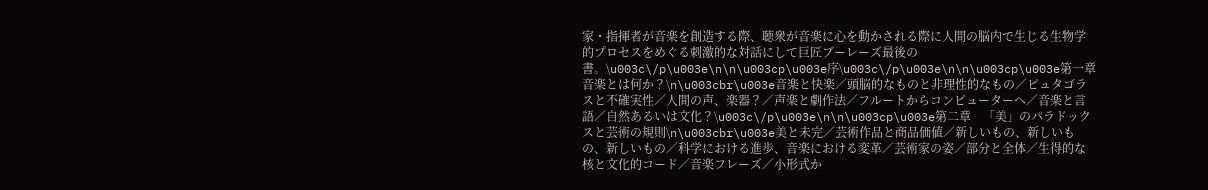家・指揮者が音楽を創造する際、聴衆が音楽に心を動かされる際に人間の脳内で生じる生物学的プロセスをめぐる刺激的な対話にして巨匠ブーレーズ最後の書。\u003c\/p\u003e\n\n\u003cp\u003e序\u003c\/p\u003e\n\n\u003cp\u003e第一章　音楽とは何か？\n\u003cbr\u003e音楽と快楽／頭脳的なものと非理性的なもの／ピュタゴラスと不確実性／人間の声、楽器？／声楽と劇作法／フルートからコンピューターへ／音楽と言語／自然あるいは文化？\u003c\/p\u003e\n\n\u003cp\u003e第二章　「美」のパラドックスと芸術の規則\n\u003cbr\u003e美と未完／芸術作品と商品価値／新しいもの、新しいもの、新しいもの／科学における進歩、音楽における変革／芸術家の姿／部分と全体／生得的な核と文化的コード／音楽フレーズ／小形式か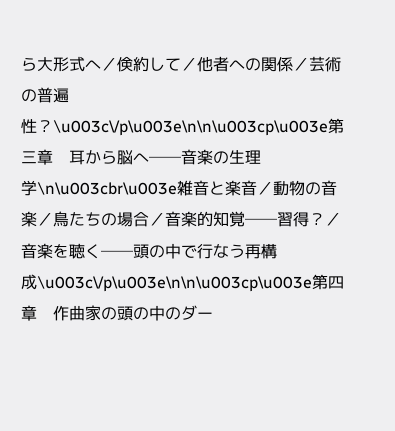ら大形式へ／倹約して／他者への関係／芸術の普遍性？\u003c\/p\u003e\n\n\u003cp\u003e第三章　耳から脳へ──音楽の生理学\n\u003cbr\u003e雑音と楽音／動物の音楽／鳥たちの場合／音楽的知覚──習得？／音楽を聴く──頭の中で行なう再構成\u003c\/p\u003e\n\n\u003cp\u003e第四章　作曲家の頭の中のダー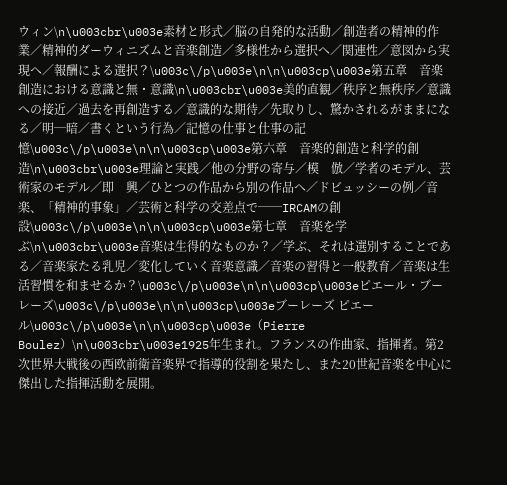ウィン\n\u003cbr\u003e素材と形式／脳の自発的な活動／創造者の精神的作業／精神的ダーウィニズムと音楽創造／多様性から選択へ／関連性／意図から実現へ／報酬による選択？\u003c\/p\u003e\n\n\u003cp\u003e第五章　音楽創造における意識と無・意識\n\u003cbr\u003e美的直観／秩序と無秩序／意識への接近／過去を再創造する／意識的な期待／先取りし、驚かされるがままになる／明─暗／書くという行為／記憶の仕事と仕事の記憶\u003c\/p\u003e\n\n\u003cp\u003e第六章　音楽的創造と科学的創造\n\u003cbr\u003e理論と実践／他の分野の寄与／模　倣／学者のモデル、芸術家のモデル／即　興／ひとつの作品から別の作品へ／ドビュッシーの例／音楽、「精神的事象」／芸術と科学の交差点で──IRCAMの創設\u003c\/p\u003e\n\n\u003cp\u003e第七章　音楽を学ぶ\n\u003cbr\u003e音楽は生得的なものか？／学ぶ、それは選別することである／音楽家たる乳児／変化していく音楽意識／音楽の習得と一般教育／音楽は生活習慣を和ませるか？\u003c\/p\u003e\n\n\u003cp\u003eピエール・ブーレーズ\u003c\/p\u003e\n\n\u003cp\u003eブーレーズ ピエール\u003c\/p\u003e\n\n\u003cp\u003e（Pierre Boulez）\n\u003cbr\u003e1925年生まれ。フランスの作曲家、指揮者。第2次世界大戦後の西欧前衛音楽界で指導的役割を果たし、また20世紀音楽を中心に傑出した指揮活動を展開。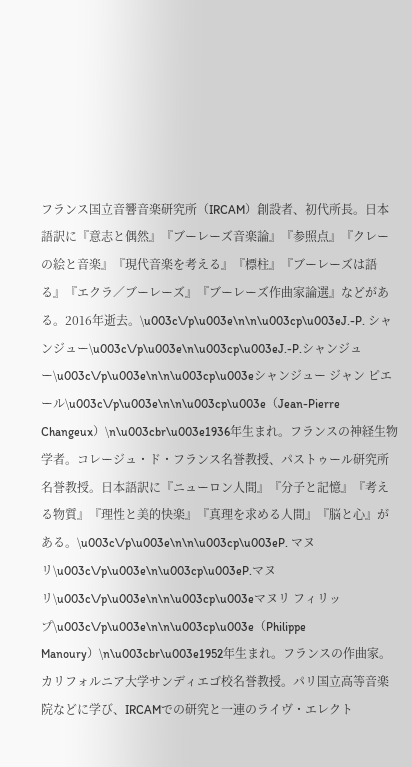フランス国立音響音楽研究所（IRCAM）創設者、初代所長。日本語訳に『意志と偶然』『ブーレーズ音楽論』『参照点』『クレーの絵と音楽』『現代音楽を考える』『標柱』『ブーレーズは語る』『エクラ／ブーレーズ』『ブーレーズ作曲家論選』などがある。2016年逝去。\u003c\/p\u003e\n\n\u003cp\u003eJ.-P. シャンジュー\u003c\/p\u003e\n\u003cp\u003eJ.-P.シャンジュー\u003c\/p\u003e\n\n\u003cp\u003eシャンジュー ジャン ピエール\u003c\/p\u003e\n\n\u003cp\u003e（Jean-Pierre Changeux）\n\u003cbr\u003e1936年生まれ。フランスの神経生物学者。コレージュ・ド・フランス名誉教授、パストゥール研究所名誉教授。日本語訳に『ニューロン人間』『分子と記憶』『考える物質』『理性と美的快楽』『真理を求める人間』『脳と心』がある。\u003c\/p\u003e\n\n\u003cp\u003eP. マヌリ\u003c\/p\u003e\n\u003cp\u003eP.マヌリ\u003c\/p\u003e\n\n\u003cp\u003eマヌリ フィリップ\u003c\/p\u003e\n\n\u003cp\u003e（Philippe Manoury）\n\u003cbr\u003e1952年生まれ。フランスの作曲家。カリフォルニア大学サンディエゴ校名誉教授。パリ国立高等音楽院などに学び、IRCAMでの研究と一連のライヴ・エレクト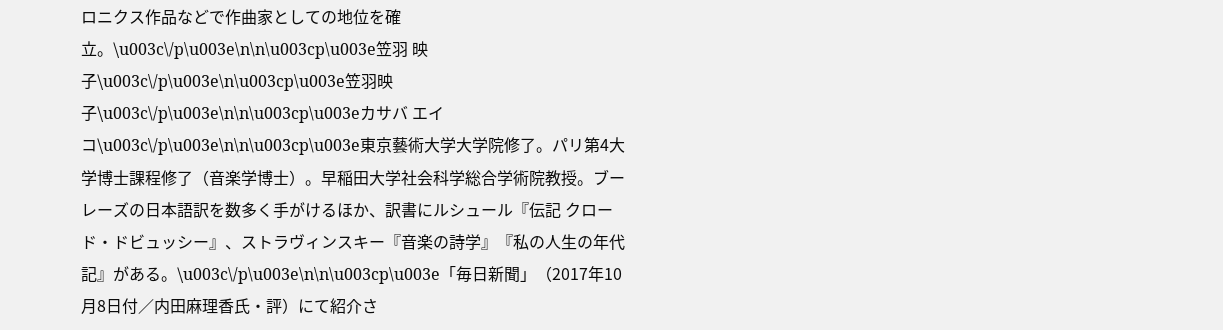ロニクス作品などで作曲家としての地位を確立。\u003c\/p\u003e\n\n\u003cp\u003e笠羽 映子\u003c\/p\u003e\n\u003cp\u003e笠羽映子\u003c\/p\u003e\n\n\u003cp\u003eカサバ エイコ\u003c\/p\u003e\n\n\u003cp\u003e東京藝術大学大学院修了。パリ第4大学博士課程修了（音楽学博士）。早稲田大学社会科学総合学術院教授。ブーレーズの日本語訳を数多く手がけるほか、訳書にルシュール『伝記 クロード・ドビュッシー』、ストラヴィンスキー『音楽の詩学』『私の人生の年代記』がある。\u003c\/p\u003e\n\n\u003cp\u003e「毎日新聞」（2017年10月8日付／内田麻理香氏・評）にて紹介さ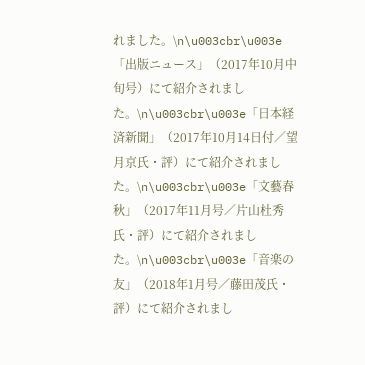れました。\n\u003cbr\u003e「出版ニュース」（2017年10月中旬号）にて紹介されました。\n\u003cbr\u003e「日本経済新聞」（2017年10月14日付／望月京氏・評）にて紹介されました。\n\u003cbr\u003e「文藝春秋」（2017年11月号／片山杜秀氏・評）にて紹介されました。\n\u003cbr\u003e「音楽の友」（2018年1月号／藤田茂氏・評）にて紹介されまし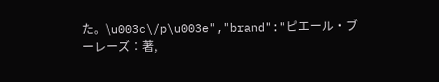た。\u003c\/p\u003e","brand":"ピエール・ブーレーズ：著,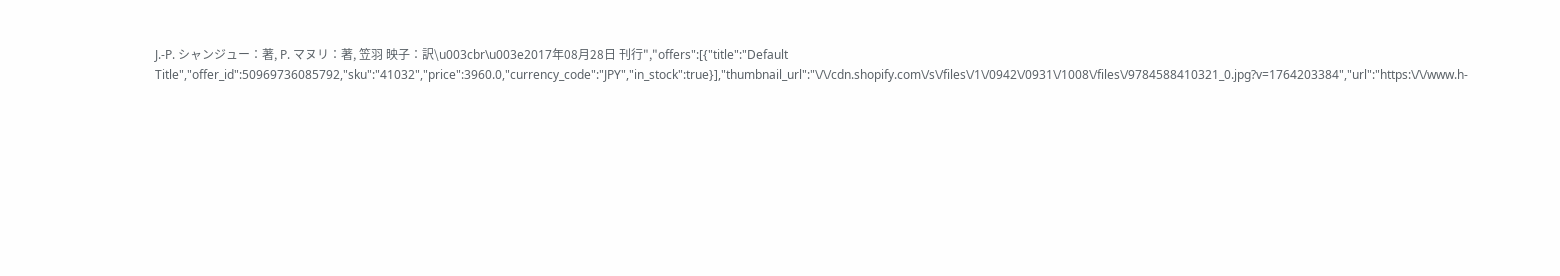J.-P. シャンジュー：著, P. マヌリ：著, 笠羽 映子：訳\u003cbr\u003e2017年08月28日 刊行","offers":[{"title":"Default Title","offer_id":50969736085792,"sku":"41032","price":3960.0,"currency_code":"JPY","in_stock":true}],"thumbnail_url":"\/\/cdn.shopify.com\/s\/files\/1\/0942\/0931\/1008\/files\/9784588410321_0.jpg?v=1764203384","url":"https:\/\/www.h-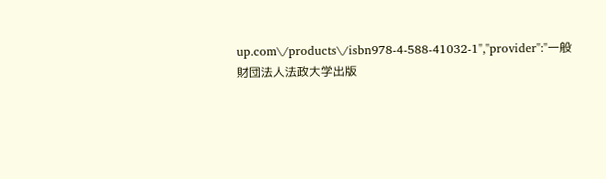up.com\/products\/isbn978-4-588-41032-1","provider":"一般財団法人法政大学出版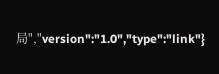局","version":"1.0","type":"link"}